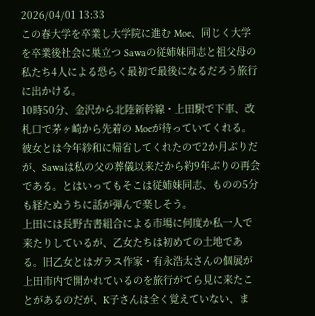2026/04/01 13:33
この春大学を卒業し大学院に進む Moe、同じく大学を卒業後社会に巣立つ Sawaの従姉妹同志と祖父母の私たち4人による恐らく最初で最後になるだろう旅行に出かける。
10時50分、金沢から北陸新幹線・上田駅で下車、改札口で茅ヶ崎から先着の Moeが待っていてくれる。彼女とは今年紗和に帰省してくれたので2か月ぶりだが、Sawaは私の父の葬儀以来だから約9年ぶりの再会である。とはいってもそこは従姉妹同志、ものの5分も経たぬうちに話が弾んで楽しそう。
上田には長野古書組合による市場に何度か私一人で来たりしているが、乙女たちは初めての土地である。旧乙女とはガラス作家・有永浩太さんの個展が上田市内で開かれているのを旅行がてら見に来たことがあるのだが、K子さんは全く覚えていない、ま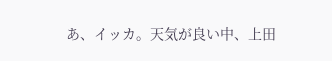あ、イッカ。天気が良い中、上田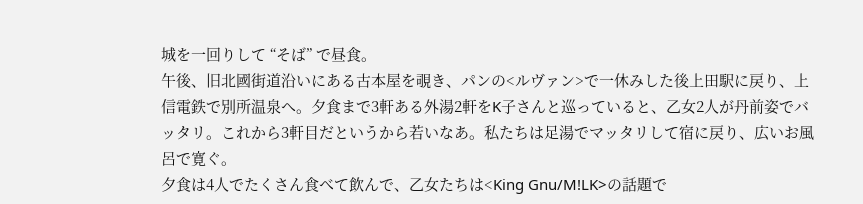城を一回りして “そば” で昼食。
午後、旧北國街道沿いにある古本屋を覗き、パンの<ルヴァン>で一休みした後上田駅に戻り、上信電鉄で別所温泉へ。夕食まで3軒ある外湯2軒をK子さんと巡っていると、乙女2人が丹前姿でバッタリ。これから3軒目だというから若いなあ。私たちは足湯でマッタリして宿に戻り、広いお風呂で寛ぐ。
夕食は4人でたくさん食べて飲んで、乙女たちは<King Gnu/M!LK>の話題で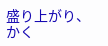盛り上がり、かく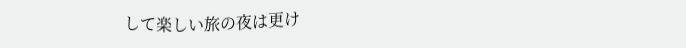して楽しい旅の夜は更け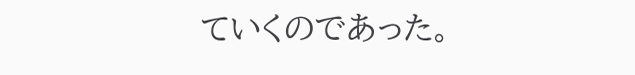ていくのであった。